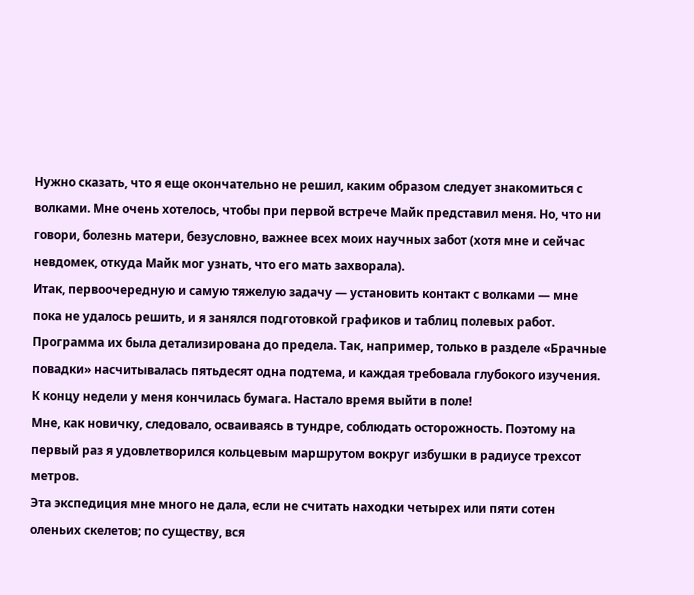Нужно сказать, что я еще окончательно не решил, каким образом следует знакомиться с волками. Мне очень хотелось, чтобы при первой встрече Майк представил меня. Но, что ни говори, болезнь матери, безусловно, важнее всех моих научных забот (хотя мне и сейчас невдомек, откуда Майк мог узнать, что его мать захворала).
Итак, первоочередную и самую тяжелую задачу — установить контакт с волками — мне пока не удалось решить, и я занялся подготовкой графиков и таблиц полевых работ. Программа их была детализирована до предела. Так, например, только в разделе «Брачные повадки» насчитывалась пятьдесят одна подтема, и каждая требовала глубокого изучения. К концу недели у меня кончилась бумага. Настало время выйти в поле!
Мне, как новичку, следовало, осваиваясь в тундре, соблюдать осторожность. Поэтому на первый раз я удовлетворился кольцевым маршрутом вокруг избушки в радиусе трехсот метров.
Эта экспедиция мне много не дала, если не считать находки четырех или пяти сотен оленьих скелетов; по существу, вся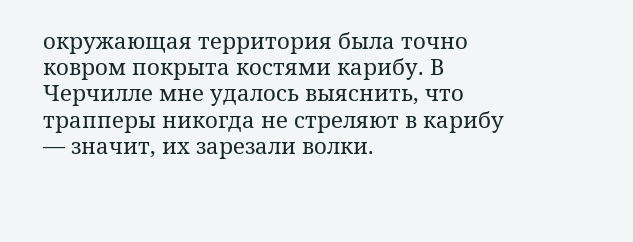окружающая территория была точно ковром покрыта костями карибу. В Черчилле мне удалось выяснить, что трапперы никогда не стреляют в карибу — значит, их зарезали волки.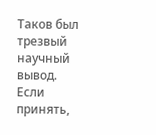Таков был трезвый научный вывод. Если принять,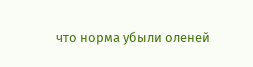что норма убыли оленей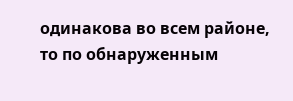одинакова во всем районе, то по обнаруженным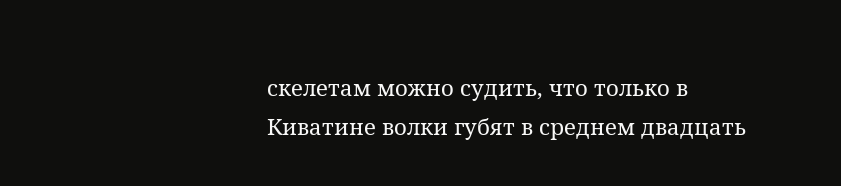скелетам можно судить, что только в Киватине волки губят в среднем двадцать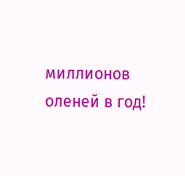миллионов оленей в год!